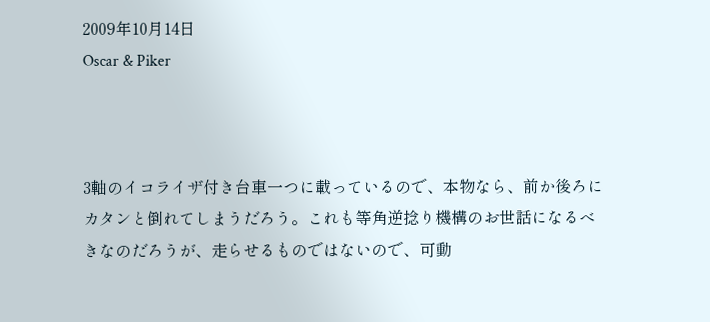2009年10月14日
Oscar & Piker



3軸のイコライザ付き台車一つに載っているので、本物なら、前か後ろにカタンと倒れてしまうだろう。これも等角逆捻り機構のお世話になるべきなのだろうが、走らせるものではないので、可動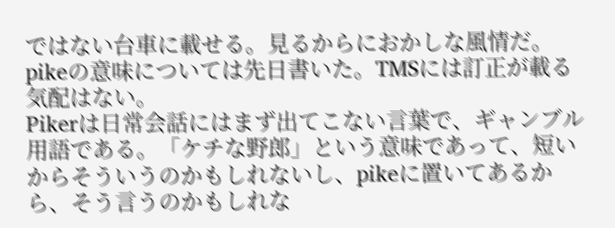ではない台車に載せる。見るからにおかしな風情だ。
pikeの意味については先日書いた。TMSには訂正が載る気配はない。
Pikerは日常会話にはまず出てこない言葉で、ギャンブル用語である。「ケチな野郎」という意味であって、短いからそういうのかもしれないし、pikeに置いてあるから、そう言うのかもしれな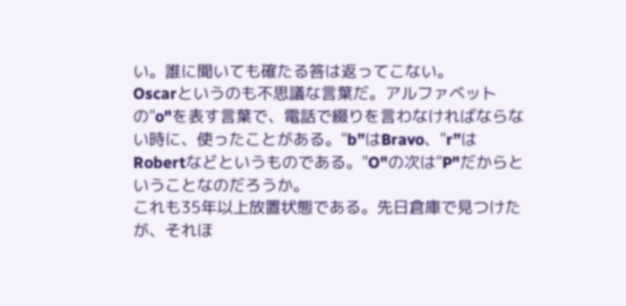い。誰に聞いても確たる答は返ってこない。
Oscarというのも不思議な言葉だ。アルファベットの"o"を表す言葉で、電話で綴りを言わなければならない時に、使ったことがある。"b”はBravo、"r”はRobertなどというものである。"O"の次は"P"だからということなのだろうか。
これも35年以上放置状態である。先日倉庫で見つけたが、それほ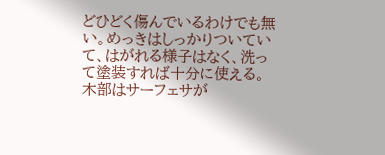どひどく傷んでいるわけでも無い。めっきはしっかりついていて、はがれる様子はなく、洗って塗装すれば十分に使える。木部はサーフェサが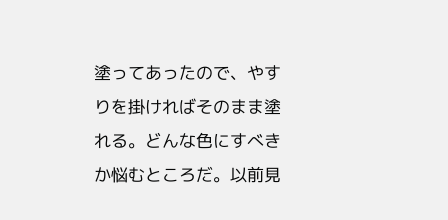塗ってあったので、やすりを掛ければそのまま塗れる。どんな色にすべきか悩むところだ。以前見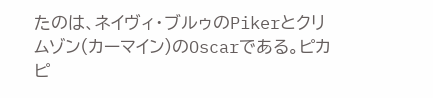たのは、ネイヴィ・ブルゥのPikerとクリムゾン(カーマイン)のOscarである。ピカピ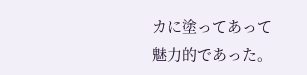カに塗ってあって魅力的であった。